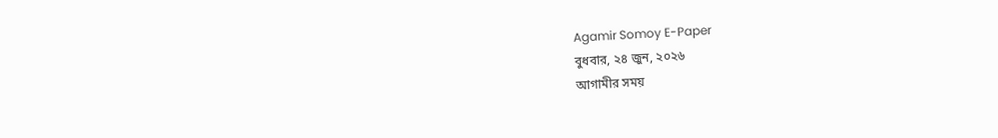Agamir Somoy E-Paper
বুধবার, ২৪ জুন, ২০২৬
আগামীর সময়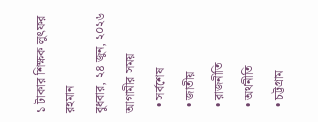১ টাকার শিক্ষক লুৎফর রহমান
বুধবার, ২৪ জুন, ২০২৬
আগামীর সময়
  • সর্বশেষ
  • জাতীয়
  • রাজনীতি
  • অর্থনীতি
  • চট্টগ্রাম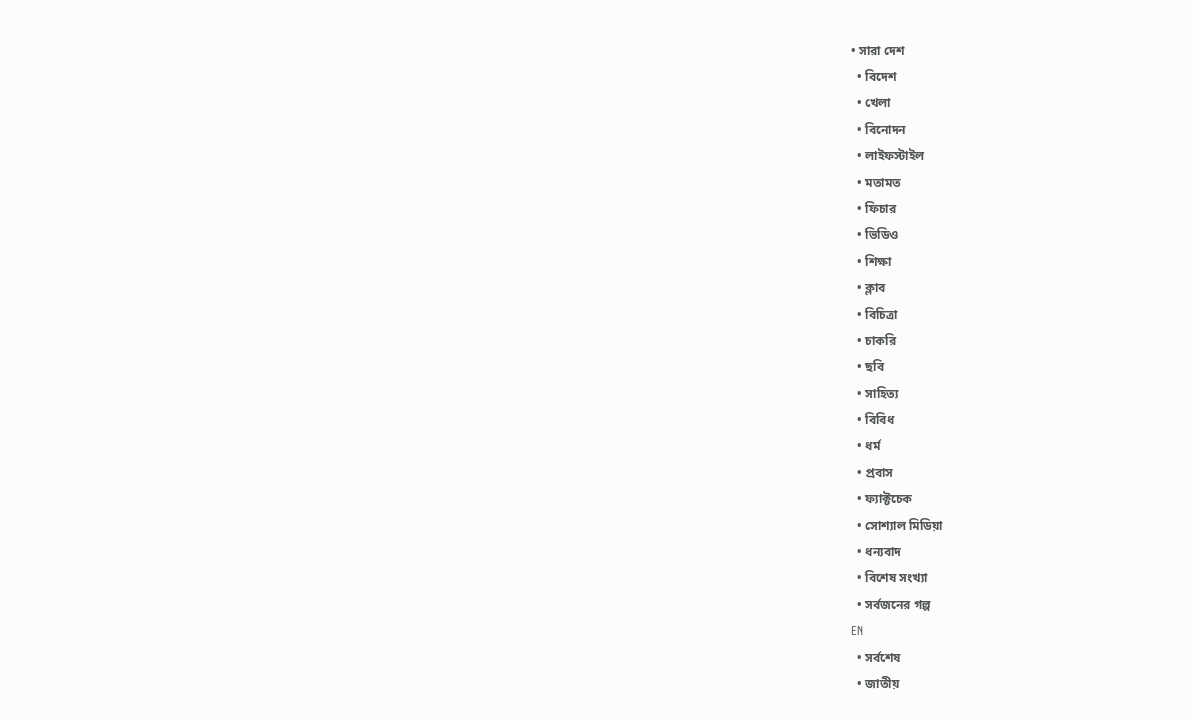• সারা দেশ
  • বিদেশ
  • খেলা
  • বিনোদন
  • লাইফস্টাইল
  • মতামত
  • ফিচার
  • ভিডিও
  • শিক্ষা
  • ক্লাব
  • বিচিত্রা
  • চাকরি
  • ছবি
  • সাহিত্য
  • বিবিধ
  • ধর্ম
  • প্রবাস
  • ফ্যাক্টচেক
  • সোশ্যাল মিডিয়া
  • ধন্যবাদ
  • বিশেষ সংখ্যা
  • সর্বজনের গল্প
EN
  • সর্বশেষ
  • জাতীয়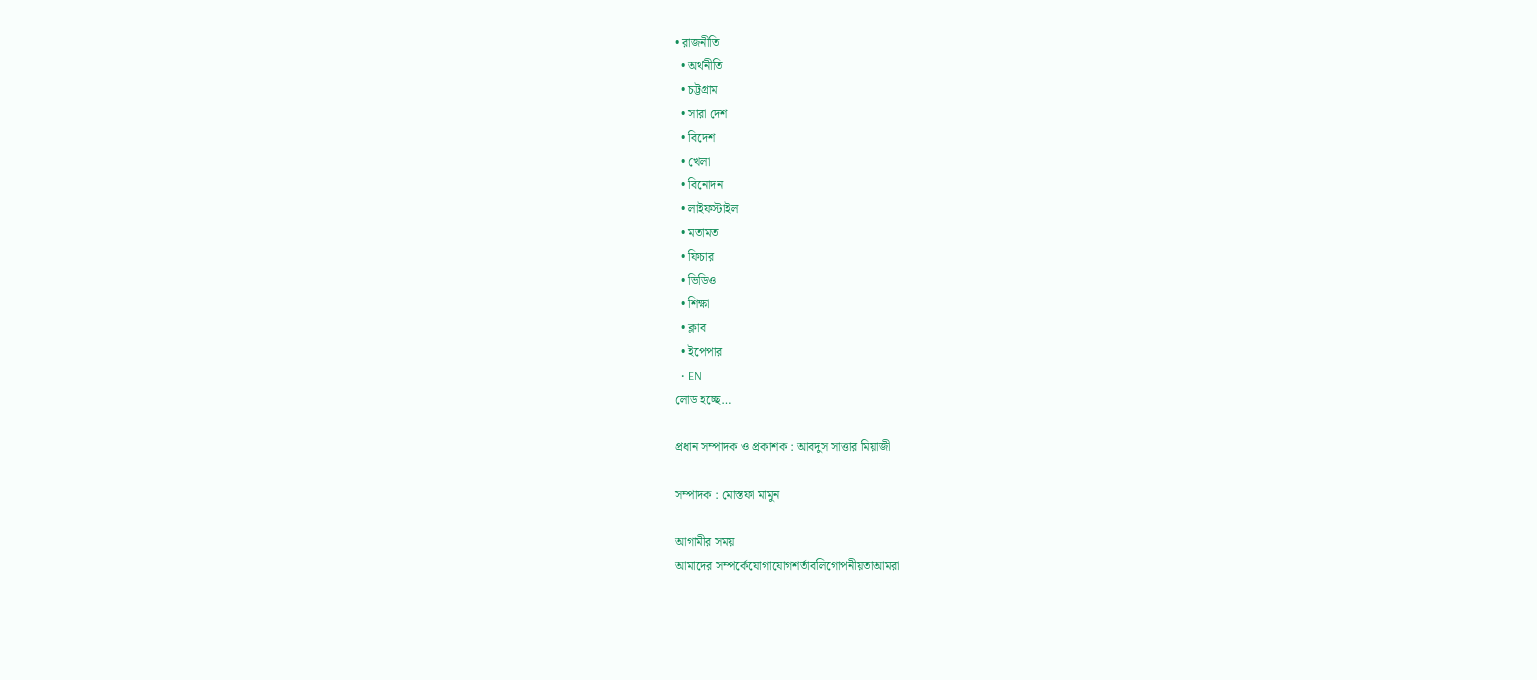• রাজনীতি
  • অর্থনীতি
  • চট্টগ্রাম
  • সারা দেশ
  • বিদেশ
  • খেলা
  • বিনোদন
  • লাইফস্টাইল
  • মতামত
  • ফিচার
  • ভিডিও
  • শিক্ষা
  • ক্লাব
  • ইপেপার
  • EN
লোড হচ্ছে…

প্রধান সম্পাদক ও প্রকাশক : আবদুস সাত্তার মিয়াজী

সম্পাদক : মোস্তফা মামুন

আগামীর সময়
আমাদের সম্পর্কেযোগাযোগশর্তাবলিগোপনীয়তাআমরা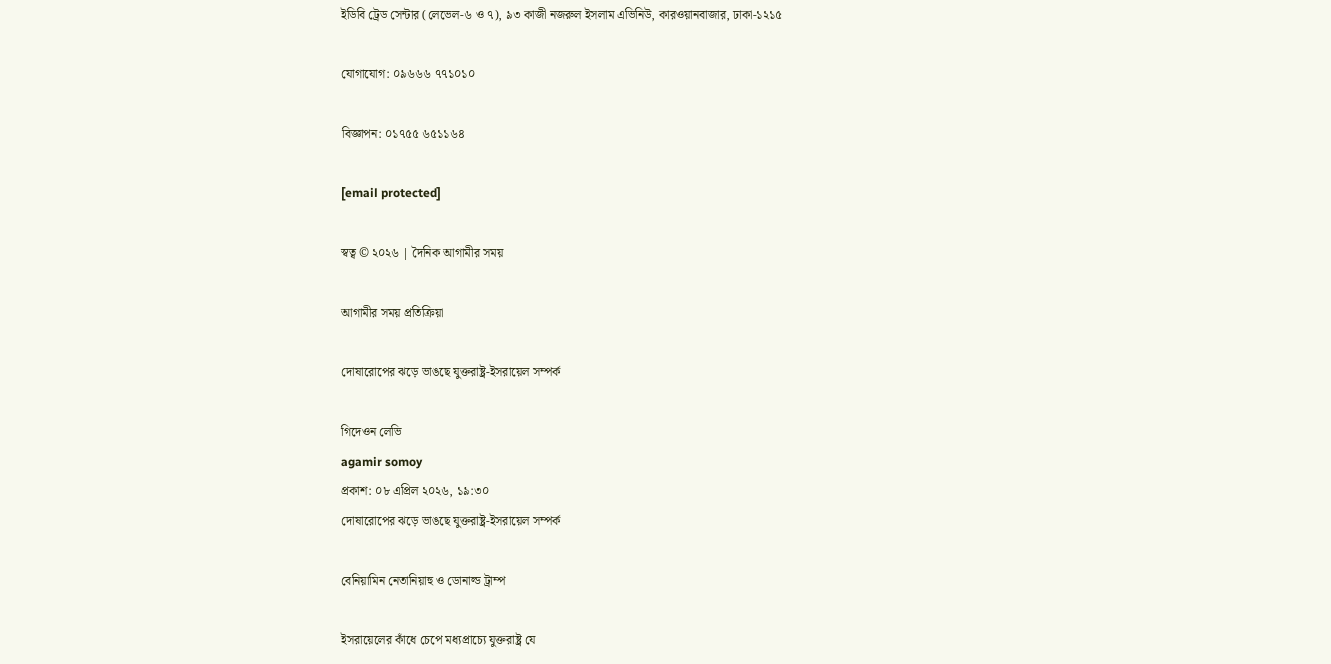ইডিবি ট্রেড সেন্টার (লেভেল-৬ ও ৭), ৯৩ কাজী নজরুল ইসলাম এভিনিউ, কারওয়ানবাজার, ঢাকা-১২১৫

যোগাযোগ: ০৯৬৬৬ ৭৭১০১০

বিজ্ঞাপন: ০১৭৫৫ ৬৫১১৬৪

[email protected]

স্বত্ব © ২০২৬ | দৈনিক আগামীর সময়

আগামীর সময় প্রতিক্রিয়া

দোষারোপের ঝড়ে ভাঙছে যুক্তরাষ্ট্র-ইসরায়েল সম্পর্ক

গিদেওন লেভি
agamir somoy
প্রকাশ: ০৮ এপ্রিল ২০২৬, ১৯:৩০
দোষারোপের ঝড়ে ভাঙছে যুক্তরাষ্ট্র-ইসরায়েল সম্পর্ক

বেনিয়ামিন নেতানিয়াহু ও ডোনাল্ড ট্রাম্প

ইসরায়েলের কাঁধে চেপে মধ্যপ্রাচ্যে যুক্তরাষ্ট্র যে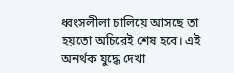ধ্বংসলীলা চালিয়ে আসছে তা হয়তো অচিরেই শেষ হবে। এই অনর্থক যুদ্ধে দেখা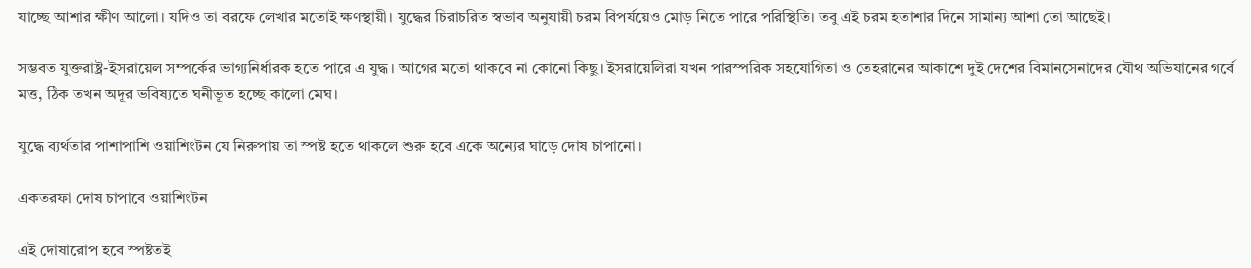যাচ্ছে আশার ক্ষীণ আলো। যদিও তা বরফে লেখার মতোই ক্ষণস্থায়ী। যুদ্ধের চিরাচরিত স্বভাব অনুযায়ী চরম বিপর্যয়েও মোড় নিতে পারে পরিস্থিতি। তবু এই চরম হতাশার দিনে সামান্য আশা তো আছেই।

সম্ভবত যুক্তরাষ্ট্র-ইসরায়েল সম্পর্কের ভাগ্যনির্ধারক হতে পারে এ যুদ্ধ। আগের মতো থাকবে না কোনো কিছু। ইসরায়েলিরা যখন পারস্পরিক সহযোগিতা ও তেহরানের আকাশে দুই দেশের বিমানসেনাদের যৌথ অভিযানের গর্বে মত্ত, ঠিক তখন অদূর ভবিষ্যতে ঘনীভূত হচ্ছে কালো মেঘ।

যুদ্ধে ব্যর্থতার পাশাপাশি ওয়াশিংটন যে নিরুপায় তা স্পষ্ট হতে থাকলে শুরু হবে একে অন্যের ঘাড়ে দোষ চাপানো।

একতরফা দোষ চাপাবে ওয়াশিংটন

এই দোষারোপ হবে স্পষ্টতই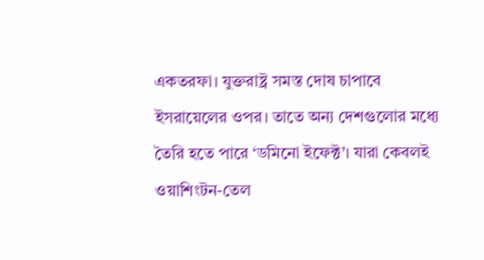একতরফা। যুক্তরাষ্ট্র সমস্ত দোষ চাপাবে ইসরায়েলের ওপর। তাতে অন্য দেশগুলোর মধ্যে তৈরি হতে পারে ‘ডমিনো ইফেক্ট’। যারা কেবলই ওয়াশিংটন-তেল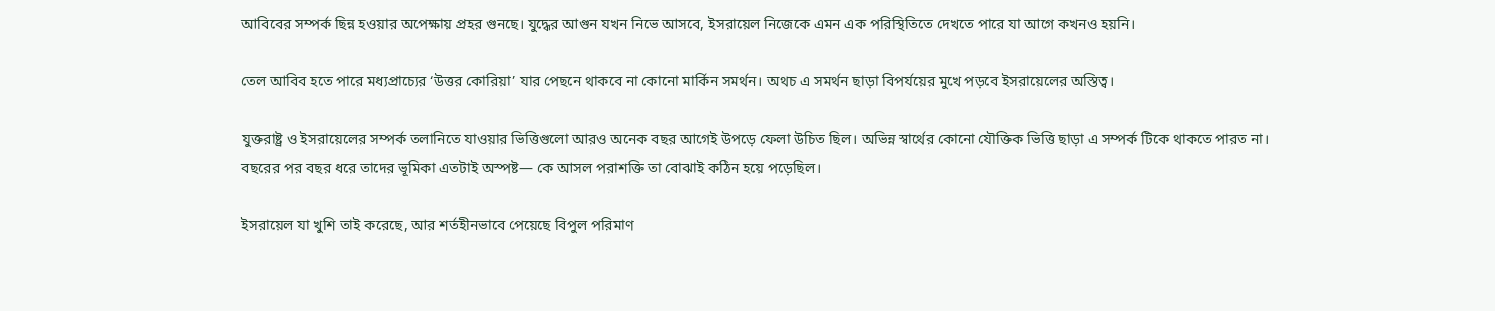আবিবের সম্পর্ক ছিন্ন হওয়ার অপেক্ষায় প্রহর গুনছে। যুদ্ধের আগুন যখন নিভে আসবে, ইসরায়েল নিজেকে এমন এক পরিস্থিতিতে দেখতে পারে যা আগে কখনও হয়নি।

তেল আবিব হতে পারে মধ্যপ্রাচ্যের ‘উত্তর কোরিয়া’ যার পেছনে থাকবে না কোনো মার্কিন সমর্থন। অথচ এ সমর্থন ছাড়া বিপর্যয়ের মুখে পড়বে ইসরায়েলের অস্তিত্ব।

যুক্তরাষ্ট্র ও ইসরায়েলের সম্পর্ক তলানিতে যাওয়ার ভিত্তিগুলো আরও অনেক বছর আগেই উপড়ে ফেলা উচিত ছিল। অভিন্ন স্বার্থের কোনো যৌক্তিক ভিত্তি ছাড়া এ সম্পর্ক টিকে থাকতে পারত না। বছরের পর বছর ধরে তাদের ভূমিকা এতটাই অস্পষ্ট— কে আসল পরাশক্তি তা বোঝাই কঠিন হয়ে পড়েছিল।

ইসরায়েল যা খুশি তাই করেছে, আর শর্তহীনভাবে পেয়েছে বিপুল পরিমাণ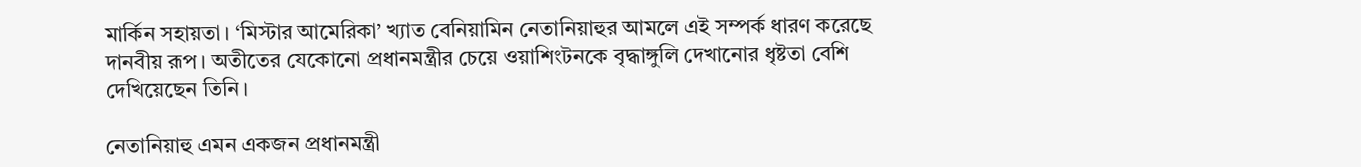মার্কিন সহায়তা। ‘মিস্টার আমেরিকা’ খ্যাত বেনিয়ামিন নেতানিয়াহুর আমলে এই সম্পর্ক ধারণ করেছে দানবীয় রূপ। অতীতের যেকোনো প্রধানমন্ত্রীর চেয়ে ওয়াশিংটনকে বৃদ্ধাঙ্গুলি দেখানোর ধৃষ্টতা বেশি দেখিয়েছেন তিনি।

নেতানিয়াহু এমন একজন প্রধানমন্ত্রী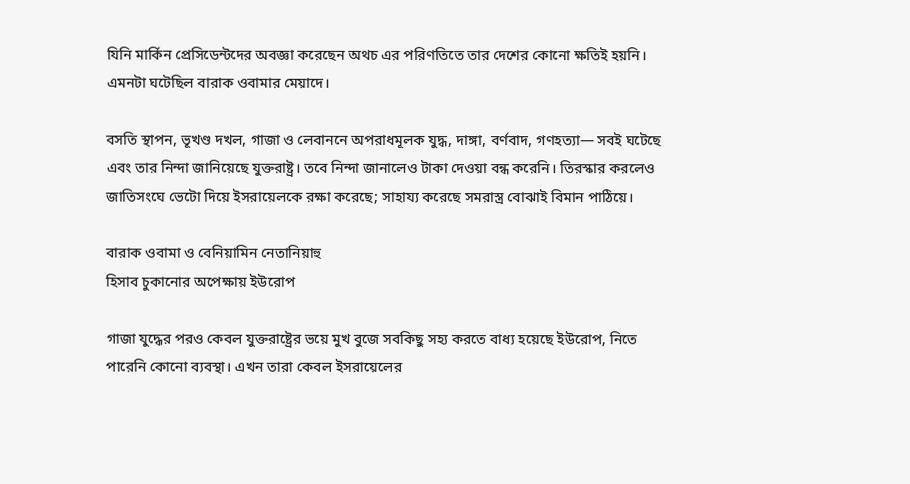যিনি মার্কিন প্রেসিডেন্টদের অবজ্ঞা করেছেন অথচ এর পরিণতিতে তার দেশের কোনো ক্ষতিই হয়নি। এমনটা ঘটেছিল বারাক ওবামার মেয়াদে।

বসতি স্থাপন, ভূখণ্ড দখল, গাজা ও লেবাননে অপরাধমূলক যুদ্ধ, দাঙ্গা, বর্ণবাদ, গণহত্যা— সবই ঘটেছে এবং তার নিন্দা জানিয়েছে যুক্তরাষ্ট্র। তবে নিন্দা জানালেও টাকা দেওয়া বন্ধ করেনি। তিরস্কার করলেও জাতিসংঘে ভেটো দিয়ে ইসরায়েলকে রক্ষা করেছে; সাহায্য করেছে সমরাস্ত্র বোঝাই বিমান পাঠিয়ে।

বারাক ওবামা ও বেনিয়ামিন নেতানিয়াহু
হিসাব চুকানোর অপেক্ষায় ইউরোপ

গাজা যুদ্ধের পরও কেবল যুক্তরাষ্ট্রের ভয়ে মুখ বুজে সবকিছু সহ্য করতে বাধ্য হয়েছে ইউরোপ, নিতে পারেনি কোনো ব্যবস্থা। এখন তারা কেবল ইসরায়েলের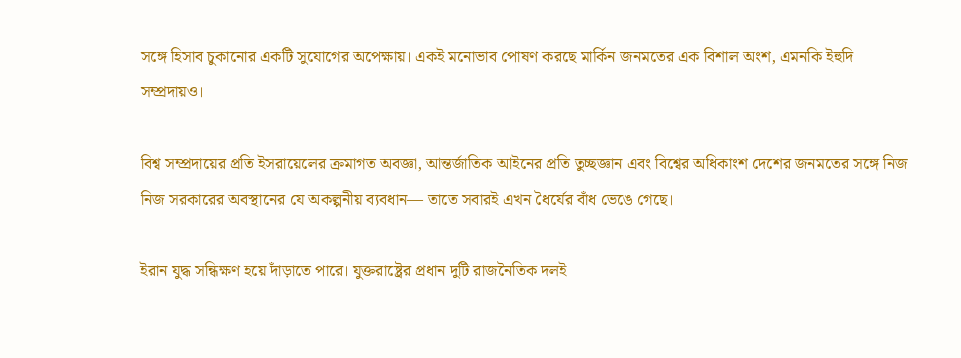সঙ্গে হিসাব চুকানোর একটি সুযোগের অপেক্ষায়। একই মনোভাব পোষণ করছে মার্কিন জনমতের এক বিশাল অংশ, এমনকি ইহুদি সম্প্রদায়ও।

বিশ্ব সম্প্রদায়ের প্রতি ইসরায়েলের ক্রমাগত অবজ্ঞা, আন্তর্জাতিক আইনের প্রতি তুচ্ছজ্ঞান এবং বিশ্বের অধিকাংশ দেশের জনমতের সঙ্গে নিজ নিজ সরকারের অবস্থানের যে অকল্পনীয় ব্যবধান— তাতে সবারই এখন ধৈর্যের বাঁধ ভেঙে গেছে।

ইরান যুদ্ধ সন্ধিক্ষণ হয়ে দাঁড়াতে পারে। যুক্তরাষ্ট্রের প্রধান দুটি রাজনৈতিক দলই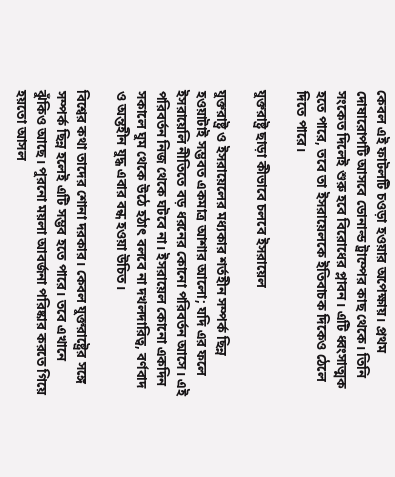কেবল এই ফাটলটি চওড়া হওয়ার অপেক্ষায়। প্রথম দোষারোপটি আসবে ডোনাল্ড ট্রাম্পের কাছ থেকে। তিনি সংকেত দিলেই শুরু হবে বিরোধের প্লাবন। এটি ধ্বংসাত্মক হতে পারে, তবে তা ইসরায়েলকে ইতিবাচক দিকেও ঠেলে দিতে পারে।

যুক্তরাষ্ট্র ছাড়া কীভাবে চলবে ইসরায়েল

যুক্তরাষ্ট্র ও ইসরায়েলের মধ্যকার শর্তহীন সম্পর্ক ছিন্ন হওয়াটাই সম্ভবত একমাত্র আশার আলো; যদি এর ফলে ইসরায়েলি নীতিতে বড় ধরনের কোনো পরিবর্তন আসে। এই পরিবর্তন নিজ থেকে ঘটবে না। ইসরায়েল কোনো একদিন সকালে ঘুম থেকে উঠে হঠাৎ বলবে না দখলদারিত্ব, বর্ণবাদ ও অন্তহীন যুদ্ধ এবার বন্ধ হওয়া উচিত।

বিশ্বের কথা তাদের শোনা দরকার। কেবল যুক্তরাষ্ট্রের সঙ্গে সম্পর্ক ছিন্ন হলেই এটি সম্ভব হতে পারে। তবে এখানে ঝুঁকিও আছে। পুরনো ময়লা আবর্জনা পরিষ্কার করতে গিয়ে হয়তো আসল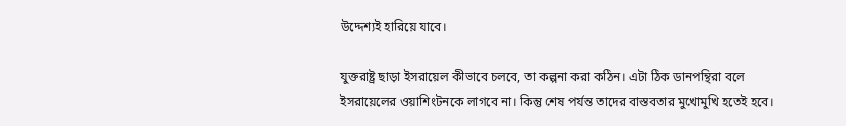উদ্দেশ্যই হারিয়ে যাবে।

যুক্তরাষ্ট্র ছাড়া ইসরায়েল কীভাবে চলবে, তা কল্পনা করা কঠিন। এটা ঠিক ডানপন্থিরা বলে ইসরায়েলের ওয়াশিংটনকে লাগবে না। কিন্তু শেষ পর্যন্ত তাদের বাস্তবতার মুখোমুখি হতেই হবে।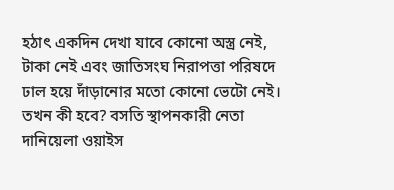হঠাৎ একদিন দেখা যাবে কোনো অস্ত্র নেই, টাকা নেই এবং জাতিসংঘ নিরাপত্তা পরিষদে ঢাল হয়ে দাঁড়ানোর মতো কোনো ভেটো নেই। তখন কী হবে? বসতি স্থাপনকারী নেতা দানিয়েলা ওয়াইস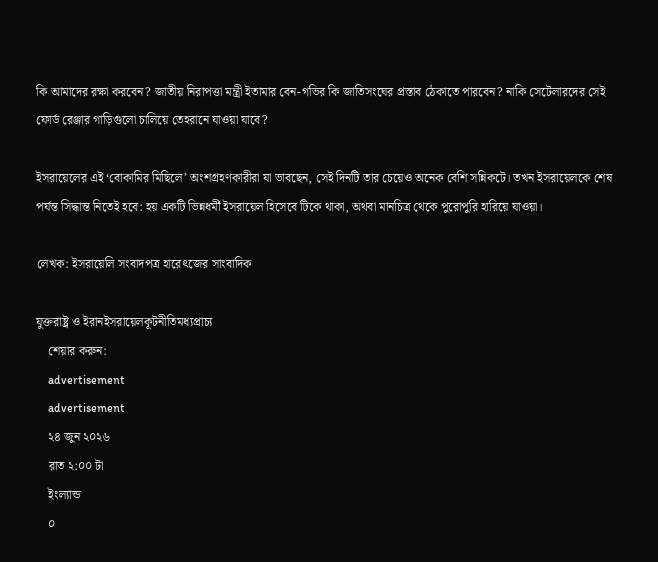কি আমাদের রক্ষা করবেন? জাতীয় নিরাপত্তা মন্ত্রী ইতামার বেন-গভির কি জাতিসংঘের প্রস্তাব ঠেকাতে পারবেন? নাকি সেটেলারদের সেই ফোর্ড রেঞ্জার গাড়িগুলো চালিয়ে তেহরানে যাওয়া যাবে?

ইসরায়েলের এই ‘বোকামির মিছিলে’ অংশগ্রহণকারীরা যা ভাবছেন, সেই দিনটি তার চেয়েও অনেক বেশি সন্নিকটে। তখন ইসরায়েলকে শেষ পর্যন্ত সিদ্ধান্ত নিতেই হবে: হয় একটি ভিন্নধর্মী ইসরায়েল হিসেবে টিকে থাকা, অথবা মানচিত্র থেকে পুরোপুরি হারিয়ে যাওয়া।

লেখক: ইসরায়েলি সংবাদপত্র হারেৎজের সাংবাদিক

যুক্তরাষ্ট্র ও ইরানইসরায়েলকূটনীতিমধ্যপ্রাচ্য
    শেয়ার করুন:
    advertisement
    advertisement
    ২৪ জুন ২০২৬
    রাত ২:০০ টা
    ইংল্যান্ড
    ০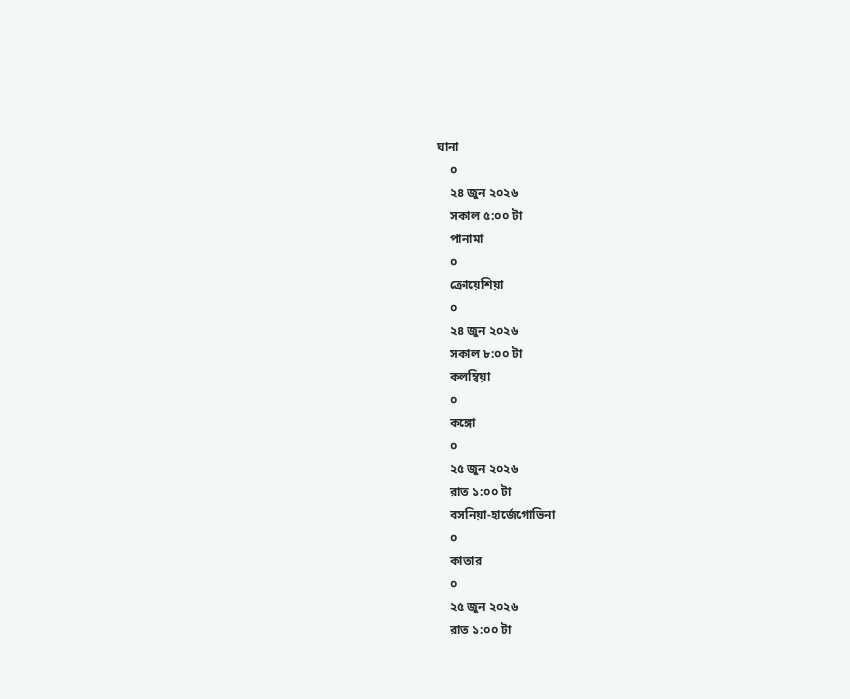ঘানা
    ০
    ২৪ জুন ২০২৬
    সকাল ৫:০০ টা
    পানামা
    ০
    ক্রোয়েশিয়া
    ০
    ২৪ জুন ২০২৬
    সকাল ৮:০০ টা
    কলম্বিয়া
    ০
    কঙ্গো
    ০
    ২৫ জুন ২০২৬
    রাত ১:০০ টা
    বসনিয়া-হার্জেগোভিনা
    ০
    কাতার
    ০
    ২৫ জুন ২০২৬
    রাত ১:০০ টা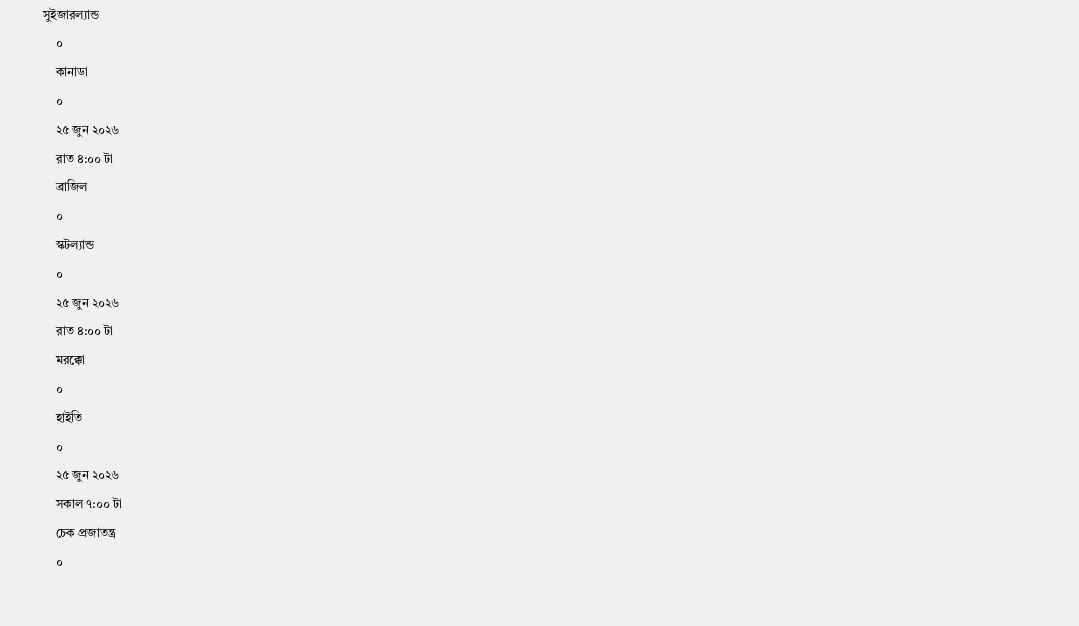সুইজারল্যান্ড
    ০
    কানাডা
    ০
    ২৫ জুন ২০২৬
    রাত ৪:০০ টা
    ব্রাজিল
    ০
    স্কটল্যান্ড
    ০
    ২৫ জুন ২০২৬
    রাত ৪:০০ টা
    মরক্কো
    ০
    হাইতি
    ০
    ২৫ জুন ২০২৬
    সকাল ৭:০০ টা
    চেক প্রজাতন্ত্র
    ০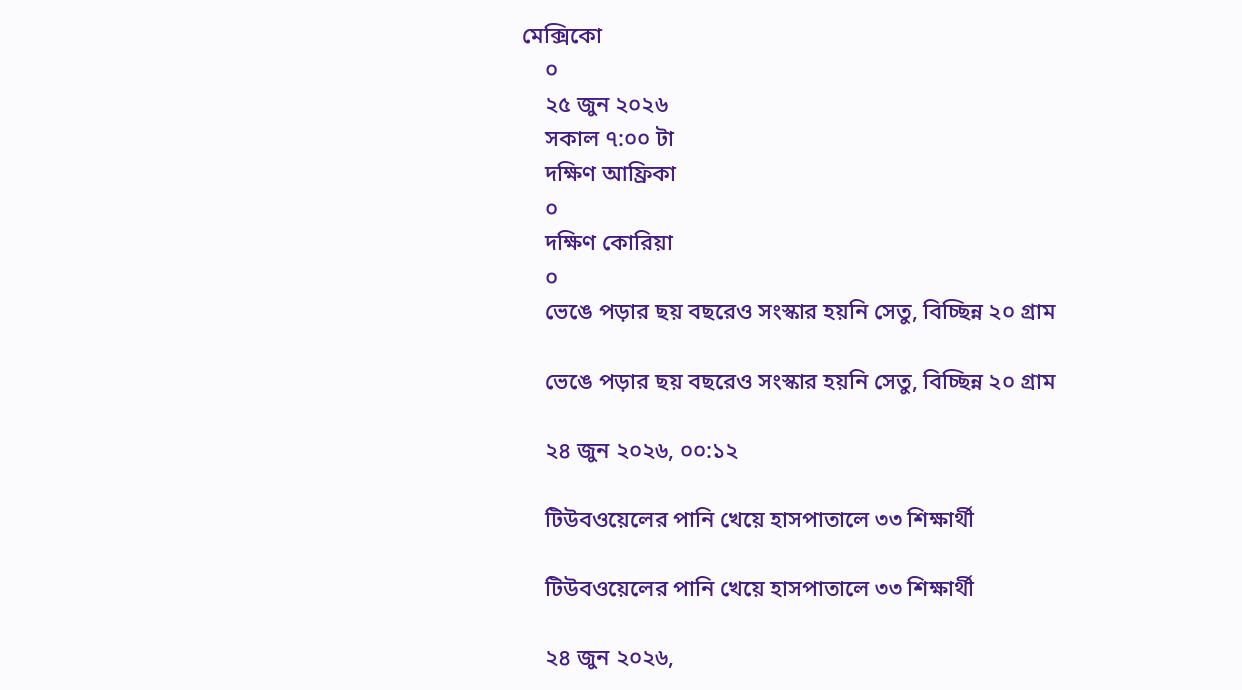মেক্সিকো
    ০
    ২৫ জুন ২০২৬
    সকাল ৭:০০ টা
    দক্ষিণ আফ্রিকা
    ০
    দক্ষিণ কোরিয়া
    ০
    ভেঙে পড়ার ছয় বছরেও সংস্কার হয়নি সেতু, বিচ্ছিন্ন ২০ গ্রাম

    ভেঙে পড়ার ছয় বছরেও সংস্কার হয়নি সেতু, বিচ্ছিন্ন ২০ গ্রাম

    ২৪ জুন ২০২৬, ০০:১২

    টিউবওয়েলের পানি খেয়ে হাসপাতালে ৩৩ শিক্ষার্থী

    টিউবওয়েলের পানি খেয়ে হাসপাতালে ৩৩ শিক্ষার্থী

    ২৪ জুন ২০২৬,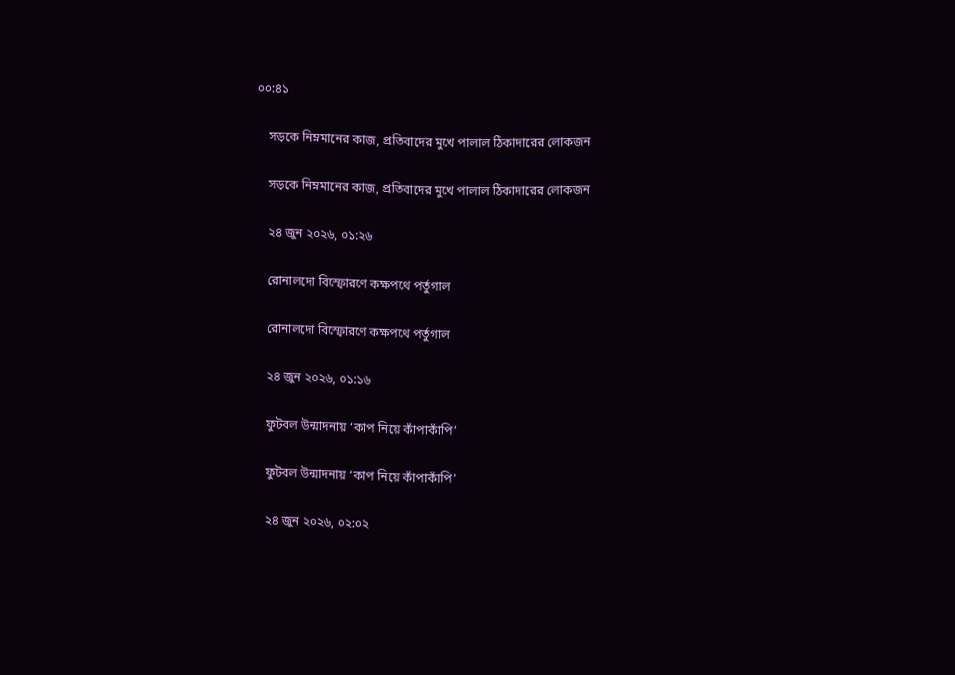০০:৪১

    সড়কে নিম্নমানের কাজ, প্রতিবাদের মুখে পালাল ঠিকাদারের লোকজন

    সড়কে নিম্নমানের কাজ, প্রতিবাদের মুখে পালাল ঠিকাদারের লোকজন

    ২৪ জুন ২০২৬, ০১:২৬

    রোনালদো বিস্ফোরণে কক্ষপথে পর্তুগাল

    রোনালদো বিস্ফোরণে কক্ষপথে পর্তুগাল

    ২৪ জুন ২০২৬, ০১:১৬

    ফুটবল উন্মাদনায় ‘কাপ নিয়ে কাঁপাকাঁপি’

    ফুটবল উন্মাদনায় ‘কাপ নিয়ে কাঁপাকাঁপি’

    ২৪ জুন ২০২৬, ০২:০২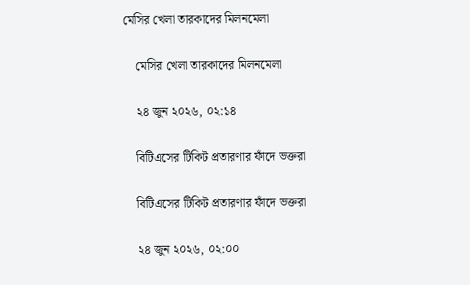মেসির খেলা তারকাদের মিলনমেলা

    মেসির খেলা তারকাদের মিলনমেলা

    ২৪ জুন ২০২৬, ০২:১৪

    বিটিএসের টিকিট প্রতারণার ফাঁদে ভক্তরা

    বিটিএসের টিকিট প্রতারণার ফাঁদে ভক্তরা

    ২৪ জুন ২০২৬, ০২:০০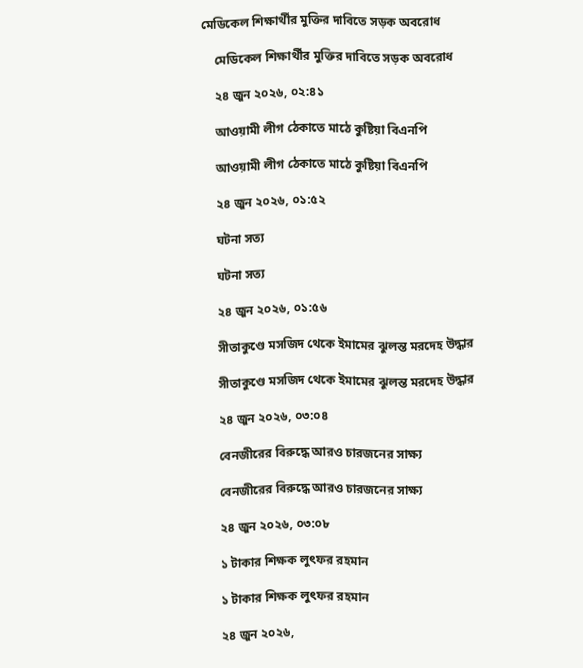মেডিকেল শিক্ষার্থীর মুক্তির দাবিতে সড়ক অবরোধ

    মেডিকেল শিক্ষার্থীর মুক্তির দাবিতে সড়ক অবরোধ

    ২৪ জুন ২০২৬, ০২:৪১

    আওয়ামী লীগ ঠেকাতে মাঠে কুষ্টিয়া বিএনপি

    আওয়ামী লীগ ঠেকাতে মাঠে কুষ্টিয়া বিএনপি

    ২৪ জুন ২০২৬, ০১:৫২

    ঘটনা সত্য

    ঘটনা সত্য

    ২৪ জুন ২০২৬, ০১:৫৬

    সীতাকুণ্ডে মসজিদ থেকে ইমামের ঝুলন্ত মরদেহ উদ্ধার

    সীতাকুণ্ডে মসজিদ থেকে ইমামের ঝুলন্ত মরদেহ উদ্ধার

    ২৪ জুন ২০২৬, ০৩:০৪

    বেনজীরের বিরুদ্ধে আরও চারজনের সাক্ষ্য

    বেনজীরের বিরুদ্ধে আরও চারজনের সাক্ষ্য

    ২৪ জুন ২০২৬, ০৩:০৮

    ১ টাকার শিক্ষক লুৎফর রহমান

    ১ টাকার শিক্ষক লুৎফর রহমান

    ২৪ জুন ২০২৬,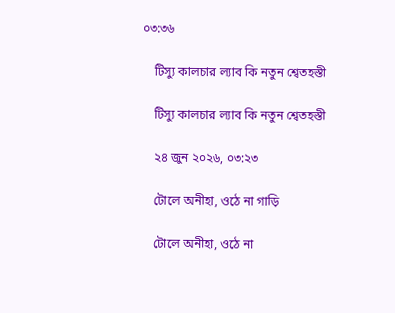০৩:৩৬

    টিস্যু কালচার ল্যাব কি নতুন শ্বেতহস্তী

    টিস্যু কালচার ল্যাব কি নতুন শ্বেতহস্তী

    ২৪ জুন ২০২৬, ০৩:২৩

    টোলে অনীহা, ওঠে না গাড়ি

    টোলে অনীহা, ওঠে না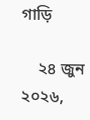গাড়ি

    ২৪ জুন ২০২৬,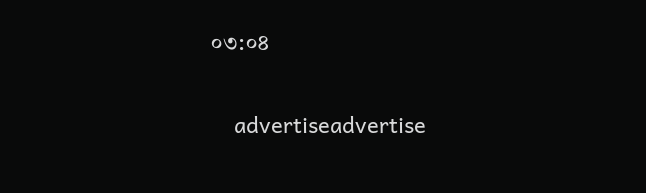০৩:০৪

    advertiseadvertise